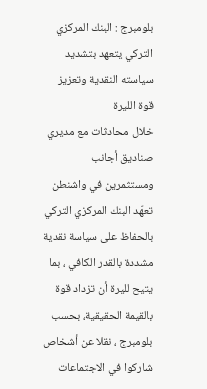بلومبرج : البنك المركزي التركي يتعهد بتشديد سياسته النقدية وتعزيز قوة الليرة
خلال محادثات مع مديري صناديق أجانب ومستثمرين في واشنطن
تعهّد البنك المركزي التركي بالحفاظ على سياسة نقدية مشددة بالقدر الكافي ، بما يتيح لليرة أن تزداد قوة بالقيمة الحقيقية، بحسب بلومبرج ، نقلا عن أشخاص شاركوا في الاجتماعات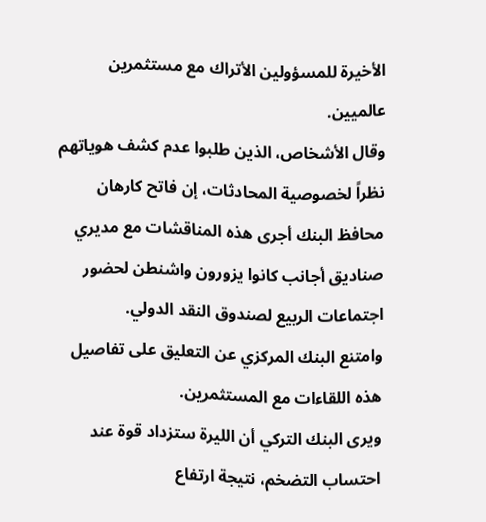الأخيرة للمسؤولين الأتراك مع مستثمرين عالميين.
وقال الأشخاص، الذين طلبوا عدم كشف هوياتهم نظراً لخصوصية المحادثات، إن فاتح كارهان محافظ البنك أجرى هذه المناقشات مع مديري صناديق أجانب كانوا يزورون واشنطن لحضور اجتماعات الربيع لصندوق النقد الدولي.
وامتنع البنك المركزي عن التعليق على تفاصيل هذه اللقاءات مع المستثمرين.
ويرى البنك التركي أن الليرة ستزداد قوة عند احتساب التضخم، نتيجة ارتفاع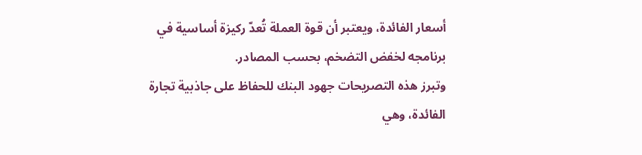أسعار الفائدة، ويعتبر أن قوة العملة تُعدّ ركيزة أساسية في برنامجه لخفض التضخم، بحسب المصادر.
وتبرز هذه التصريحات جهود البنك للحفاظ على جاذبية تجارة الفائدة، وهي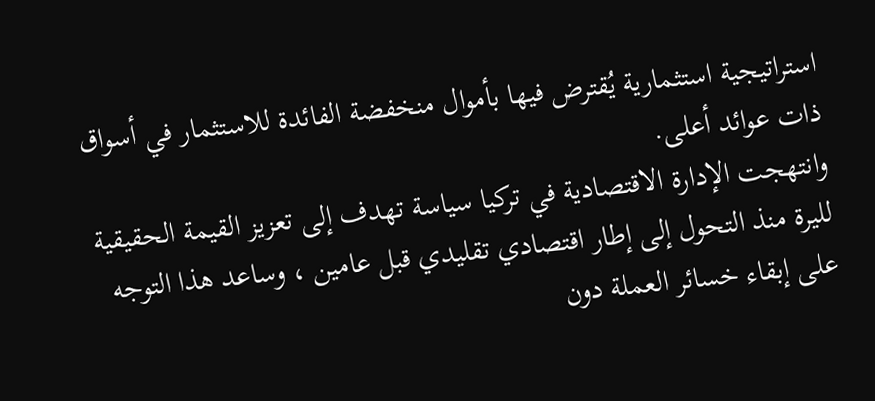استراتيجية استثمارية يُقترض فيها بأموال منخفضة الفائدة للاستثمار في أسواق ذات عوائد أعلى.
وانتهجت الإدارة الاقتصادية في تركيا سياسة تهدف إلى تعزيز القيمة الحقيقية لليرة منذ التحول إلى إطار اقتصادي تقليدي قبل عامين ، وساعد هذا التوجه على إبقاء خسائر العملة دون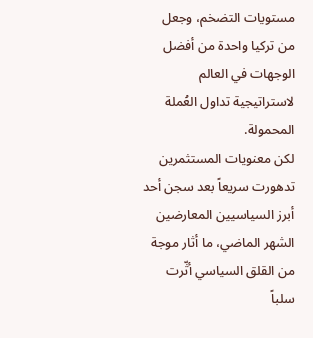مستويات التضخم، وجعل من تركيا واحدة من أفضل الوجهات في العالم لاستراتيجية تداول العُملة المحمولة.
لكن معنويات المستثمرين تدهورت سريعاً بعد سجن أحد أبرز السياسيين المعارضين الشهر الماضي، ما أثار موجة من القلق السياسي أثّرت سلباً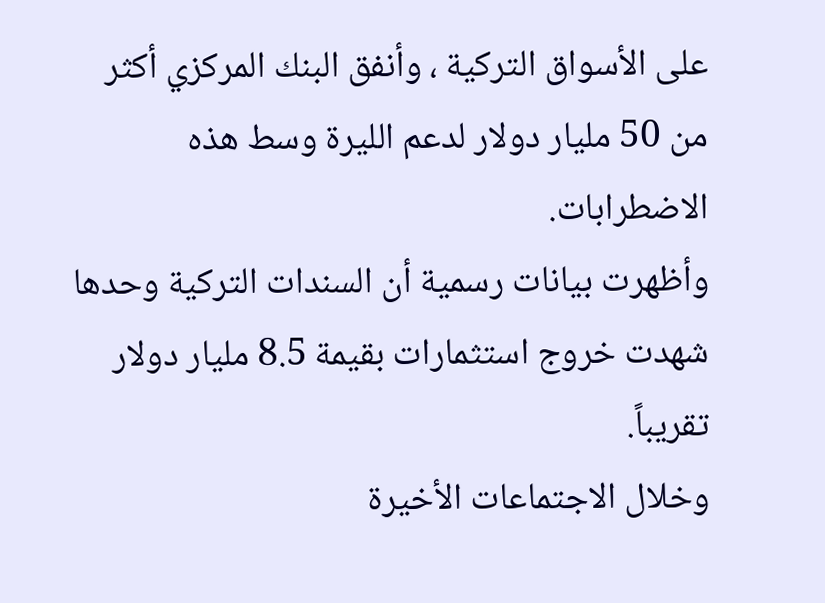على الأسواق التركية ، وأنفق البنك المركزي أكثر من 50 مليار دولار لدعم الليرة وسط هذه الاضطرابات.
وأظهرت بيانات رسمية أن السندات التركية وحدها شهدت خروج استثمارات بقيمة 8.5 مليار دولار تقريباً.
وخلال الاجتماعات الأخيرة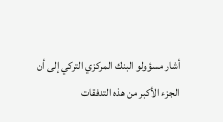أشار مسؤولو البنك المركزي التركي إلى أن الجزء الأكبر من هذه التدفقات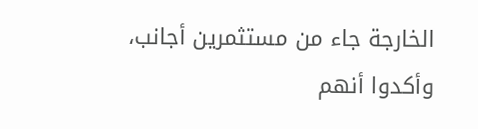الخارجة جاء من مستثمرين أجانب، وأكدوا أنهم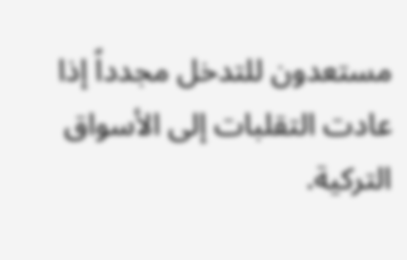مستعدون للتدخل مجدداً إذا عادت التقلبات إلى الأسواق التركية.